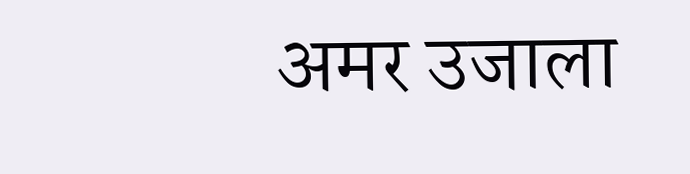अमर उजाला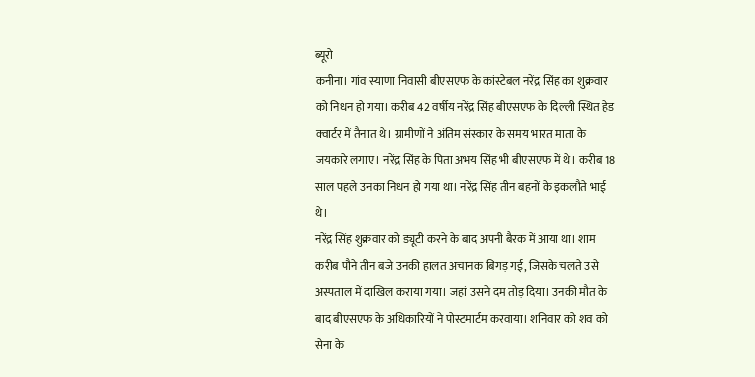ब्यूरो
कनीना। गांव स्याणा निवासी बीएसएफ के कांस्टेबल नरेंद्र सिंह का शुक्रवार को निधन हो गया। करीब 42 वर्षीय नरेंद्र सिंह बीएसएफ के दिल्ली स्थित हेड क्वार्टर में तैनात थे। ग्रामीणों ने अंतिम संस्कार के समय भारत माता के जयकारे लगाए। नरेंद्र सिंह के पिता अभय सिंह भी बीएसएफ में थे। करीब 18 साल पहले उनका निधन हो गया था। नरेंद्र सिंह तीन बहनों के इकलौते भाई थे।
नरेंद्र सिंह शुक्रवार को ड्यूटी करने के बाद अपनी बैरक में आया था। शाम करीब पौने तीन बजे उनकी हालत अचानक बिगड़ गई, जिसके चलते उसे अस्पताल में दाखिल कराया गया। जहां उसने दम तोड़ दिया। उनकी मौत के बाद बीएसएफ के अधिकारियों ने पोस्टमार्टम करवाया। शनिवार को शव को सेना के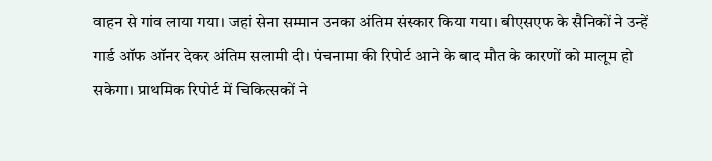वाहन से गांव लाया गया। जहां सेना सम्मान उनका अंतिम संस्कार किया गया। बीएसएफ के सैनिकों ने उन्हें गार्ड ऑफ ऑनर देकर अंतिम सलामी दी। पंचनामा की रिपोर्ट आने के बाद मौत के कारणों को मालूम हो सकेगा। प्राथमिक रिपोर्ट में चिकित्सकों ने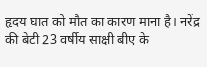हृदय घात को मौत का कारण माना है। नरेंद्र की बेटी 23 वर्षीय साक्षी बीए के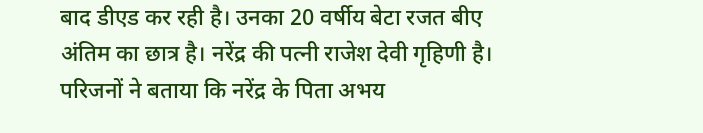बाद डीएड कर रही है। उनका 20 वर्षीय बेटा रजत बीए अंतिम का छात्र है। नरेंद्र की पत्नी राजेश देवी गृहिणी है।
परिजनों ने बताया कि नरेंद्र के पिता अभय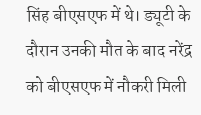सिंह बीएसएफ में थे। ड्यूटी के दौरान उनकी मौत के बाद नरेंद्र को बीएसएफ में नौकरी मिली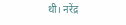थी। नरेंद्र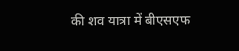की शव यात्रा में बीएसएफ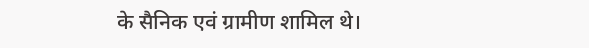के सैनिक एवं ग्रामीण शामिल थे।